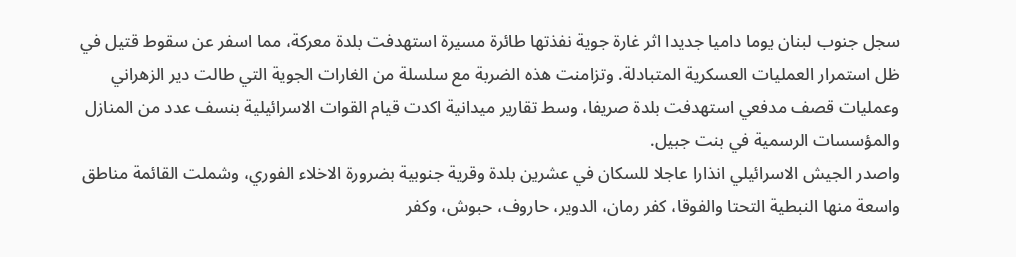سجل جنوب لبنان يوما داميا جديدا اثر غارة جوية نفذتها طائرة مسيرة استهدفت بلدة معركة، مما اسفر عن سقوط قتيل في ظل استمرار العمليات العسكرية المتبادلة. وتزامنت هذه الضربة مع سلسلة من الغارات الجوية التي طالت دير الزهراني وعمليات قصف مدفعي استهدفت بلدة صريفا، وسط تقارير ميدانية اكدت قيام القوات الاسرائيلية بنسف عدد من المنازل والمؤسسات الرسمية في بنت جبيل.
واصدر الجيش الاسرائيلي انذارا عاجلا للسكان في عشرين بلدة وقرية جنوبية بضرورة الاخلاء الفوري، وشملت القائمة مناطق واسعة منها النبطية التحتا والفوقا، كفر رمان، الدوير، حاروف، حبوش، وكفر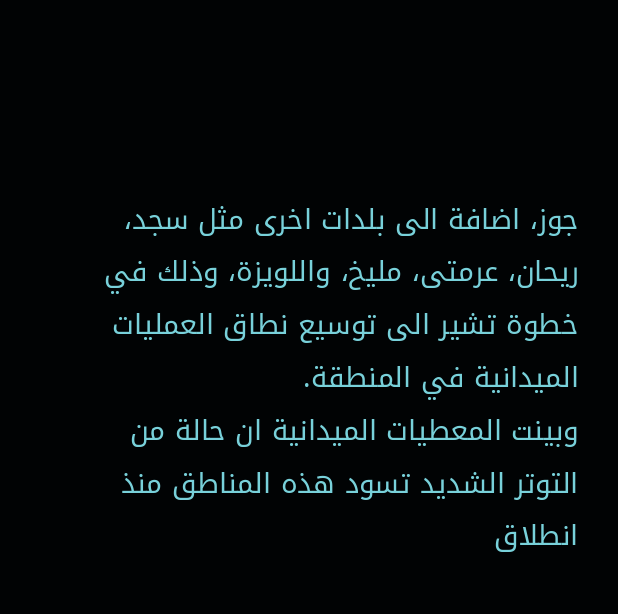جوز، اضافة الى بلدات اخرى مثل سجد، ريحان، عرمتى، مليخ، واللويزة، وذلك في خطوة تشير الى توسيع نطاق العمليات الميدانية في المنطقة.
وبينت المعطيات الميدانية ان حالة من التوتر الشديد تسود هذه المناطق منذ انطلاق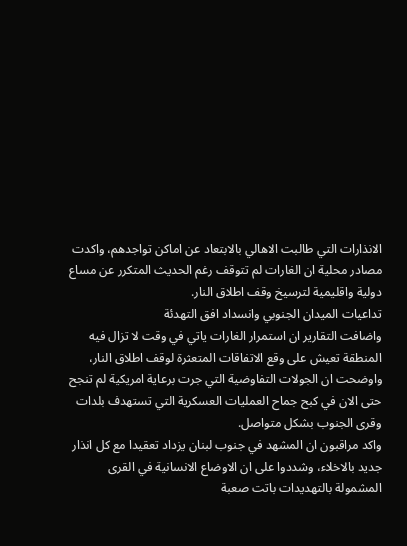الانذارات التي طالبت الاهالي بالابتعاد عن اماكن تواجدهم، واكدت مصادر محلية ان الغارات لم تتوقف رغم الحديث المتكرر عن مساع دولية واقليمية لترسيخ وقف اطلاق النار.
تداعيات الميدان الجنوبي وانسداد افق التهدئة
واضافت التقارير ان استمرار الغارات ياتي في وقت لا تزال فيه المنطقة تعيش على وقع الاتفاقات المتعثرة لوقف اطلاق النار، واوضحت ان الجولات التفاوضية التي جرت برعاية امريكية لم تنجح حتى الان في كبح جماح العمليات العسكرية التي تستهدف بلدات وقرى الجنوب بشكل متواصل.
واكد مراقبون ان المشهد في جنوب لبنان يزداد تعقيدا مع كل انذار جديد بالاخلاء، وشددوا على ان الاوضاع الانسانية في القرى المشمولة بالتهديدات باتت صعبة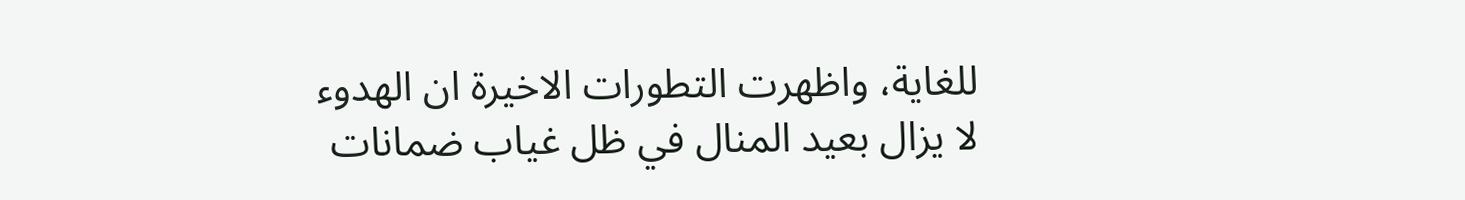للغاية، واظهرت التطورات الاخيرة ان الهدوء لا يزال بعيد المنال في ظل غياب ضمانات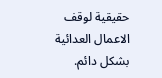حقيقية لوقف الاعمال العدائية بشكل دائم.